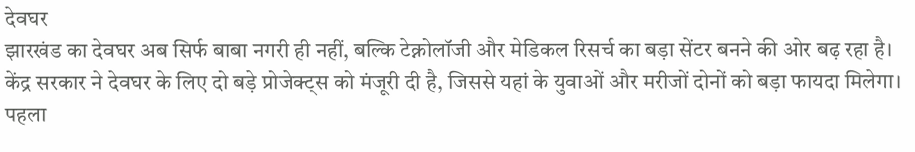देवघर
झारखंड का देवघर अब सिर्फ बाबा नगरी ही नहीं, बल्कि टेक्नोलॉजी और मेडिकल रिसर्च का बड़ा सेंटर बनने की ओर बढ़ रहा है। केंद्र सरकार ने देवघर के लिए दो बड़े प्रोजेक्ट्स को मंजूरी दी है, जिससे यहां के युवाओं और मरीजों दोनों को बड़ा फायदा मिलेगा।
पहला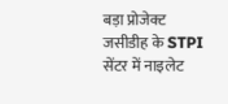बड़ा प्रोजेक्ट जसीडीह के STPI सेंटर में नाइलेट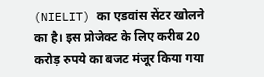(NIELIT) का एडवांस सेंटर खोलने का है। इस प्रोजेक्ट के लिए करीब 20 करोड़ रुपये का बजट मंजूर किया गया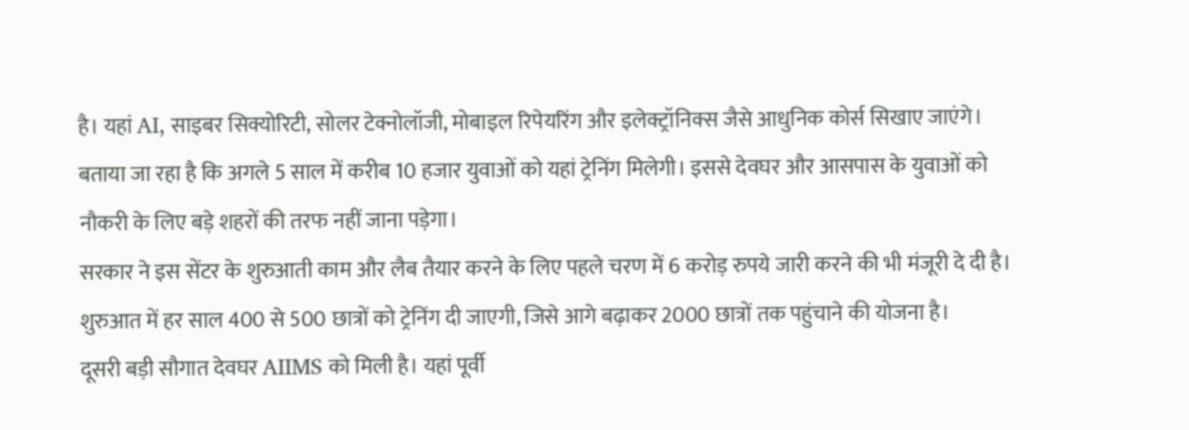है। यहां AI, साइबर सिक्योरिटी, सोलर टेक्नोलॉजी, मोबाइल रिपेयरिंग और इलेक्ट्रॉनिक्स जैसे आधुनिक कोर्स सिखाए जाएंगे। बताया जा रहा है कि अगले 5 साल में करीब 10 हजार युवाओं को यहां ट्रेनिंग मिलेगी। इससे देवघर और आसपास के युवाओं को नौकरी के लिए बड़े शहरों की तरफ नहीं जाना पड़ेगा।
सरकार ने इस सेंटर के शुरुआती काम और लैब तैयार करने के लिए पहले चरण में 6 करोड़ रुपये जारी करने की भी मंजूरी दे दी है। शुरुआत में हर साल 400 से 500 छात्रों को ट्रेनिंग दी जाएगी, जिसे आगे बढ़ाकर 2000 छात्रों तक पहुंचाने की योजना है।
दूसरी बड़ी सौगात देवघर AIIMS को मिली है। यहां पूर्वी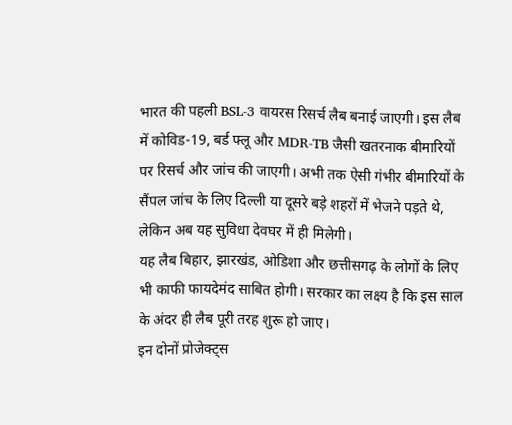भारत की पहली BSL-3 वायरस रिसर्च लैब बनाई जाएगी। इस लैब में कोविड-19, बर्ड फ्लू और MDR-TB जैसी खतरनाक बीमारियों पर रिसर्च और जांच की जाएगी। अभी तक ऐसी गंभीर बीमारियों के सैंपल जांच के लिए दिल्ली या दूसरे बड़े शहरों में भेजने पड़ते थे, लेकिन अब यह सुविधा देवघर में ही मिलेगी।
यह लैब बिहार, झारखंड, ओडिशा और छत्तीसगढ़ के लोगों के लिए भी काफी फायदेमंद साबित होगी। सरकार का लक्ष्य है कि इस साल के अंदर ही लैब पूरी तरह शुरू हो जाए।
इन दोनों प्रोजेक्ट्स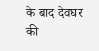के बाद देवघर की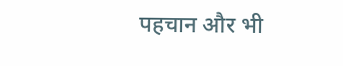पहचान और भी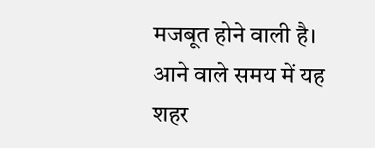मजबूत होने वाली है। आने वाले समय में यह शहर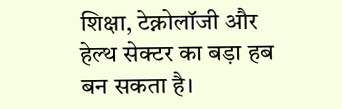शिक्षा, टेक्नोलॉजी और हेल्थ सेक्टर का बड़ा हब बन सकता है।